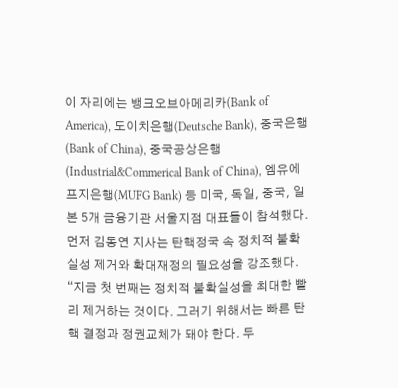이 자리에는 뱅크오브아메리카(Bank of America), 도이치은행(Deutsche Bank), 중국은행(Bank of China), 중국공상은행(Industrial&Commerical Bank of China), 엠유에프지은행(MUFG Bank) 등 미국, 독일, 중국, 일본 5개 금융기관 서울지점 대표들이 참석했다.
먼저 김동연 지사는 탄핵정국 속 정치적 불확실성 제거와 확대재정의 필요성을 강조했다. “지금 첫 번째는 정치적 불확실성을 최대한 빨리 제거하는 것이다. 그러기 위해서는 빠른 탄핵 결정과 정권교체가 돼야 한다. 두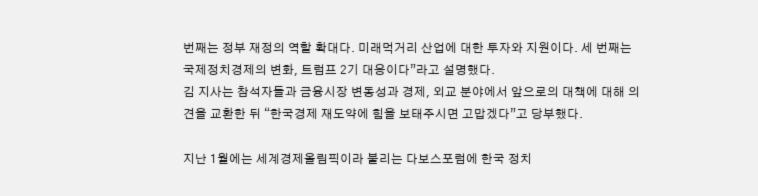번째는 정부 재정의 역할 확대다. 미래먹거리 산업에 대한 투자와 지원이다. 세 번째는 국제정치경제의 변화, 트럼프 2기 대응이다”라고 설명했다.
김 지사는 참석자들과 금융시장 변동성과 경제, 외교 분야에서 앞으로의 대책에 대해 의견을 교환한 뒤 “한국경제 재도약에 힘을 보태주시면 고맙겠다”고 당부했다.

지난 1월에는 세계경제올림픽이라 불리는 다보스포럼에 한국 정치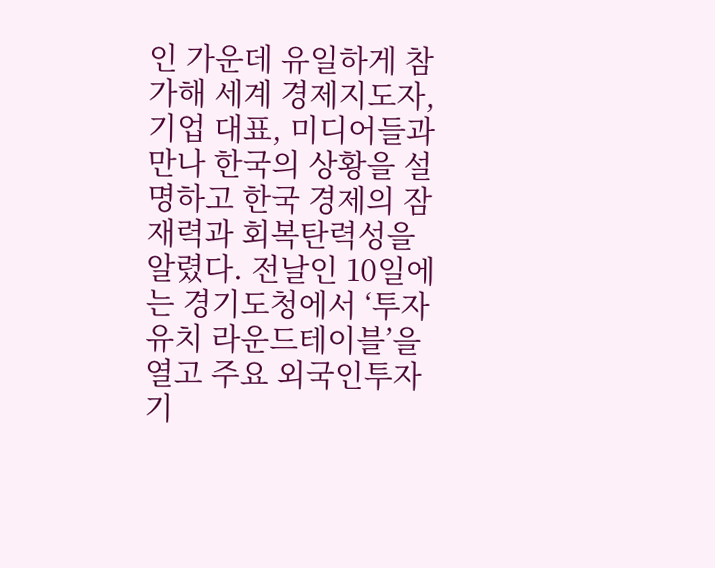인 가운데 유일하게 참가해 세계 경제지도자, 기업 대표, 미디어들과 만나 한국의 상황을 설명하고 한국 경제의 잠재력과 회복탄력성을 알렸다. 전날인 10일에는 경기도청에서 ‘투자유치 라운드테이블’을 열고 주요 외국인투자기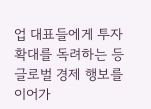업 대표들에게 투자 확대를 독려하는 등 글로벌 경제 행보를 이어가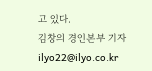고 있다.
김창의 경인본부 기자 ilyo22@ilyo.co.kr